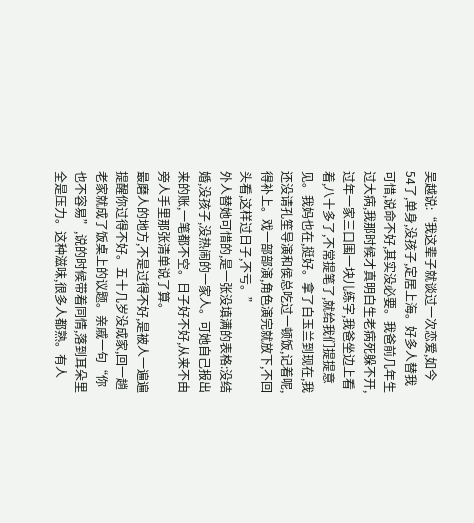吴越说:“我这辈子就谈过一次恋爱,如今54了,单身,没孩子,定居上海。好多人替我可惜,说命不好,其实没必要。我爸前几年生过大病,我那时候才真明白生老病死躲不开,过年一家三口围一块儿练字,我爸坐边上看着,八十多了,不常提笔了,就给我们提提意见。我妈也在,挺好。拿了白玉兰到现在,我还没请孔笙导演和侯总吃过一顿饭,记着呢,得补上。戏一部部演,角色演完就放下,不回头看,这样过日子,不亏。”
外人替她可惜的,是一张没填满的表格:没结婚,没孩子,没热闹的一家人。可她自己报出来的账,一笔都不空。日子好不好,从来不由旁人手里那张清单说了算。
最磨人的地方,不是过得不好,是被人一遍遍提醒你过得不好。五十几岁没成家,回一趟老家就成了饭桌上的议题。亲戚一句“你也不容易”,说的时候带着同情,落到耳朵里全是压力。这种滋味,很多人都熟。有人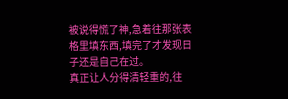被说得慌了神,急着往那张表格里填东西,填完了才发现日子还是自己在过。
真正让人分得清轻重的,往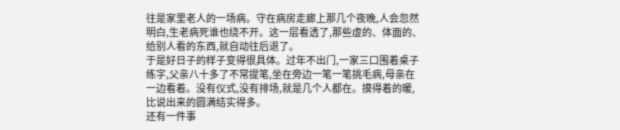往是家里老人的一场病。守在病房走廊上那几个夜晚,人会忽然明白,生老病死谁也绕不开。这一层看透了,那些虚的、体面的、给别人看的东西,就自动往后退了。
于是好日子的样子变得很具体。过年不出门,一家三口围着桌子练字,父亲八十多了不常提笔,坐在旁边一笔一笔挑毛病,母亲在一边看着。没有仪式,没有排场,就是几个人都在。摸得着的暖,比说出来的圆满结实得多。
还有一件事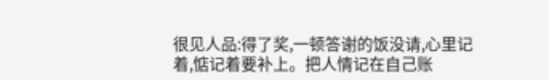很见人品:得了奖,一顿答谢的饭没请,心里记着,惦记着要补上。把人情记在自己账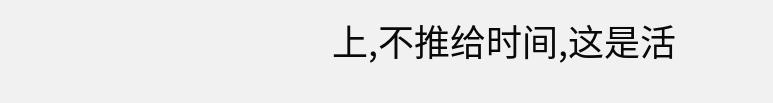上,不推给时间,这是活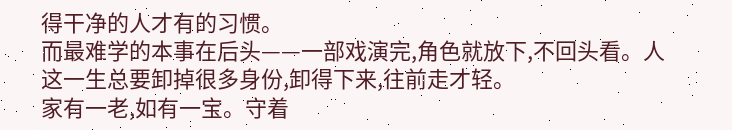得干净的人才有的习惯。
而最难学的本事在后头——一部戏演完,角色就放下,不回头看。人这一生总要卸掉很多身份,卸得下来,往前走才轻。
家有一老,如有一宝。守着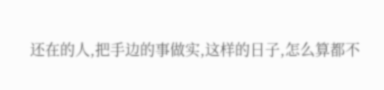还在的人,把手边的事做实,这样的日子,怎么算都不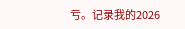亏。记录我的2026